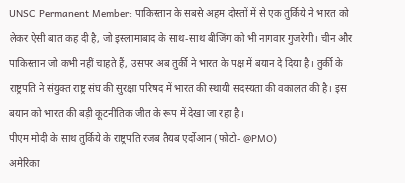UNSC Permanent Member: पाकिस्तान के सबसे अहम दोस्तों में से एक तुर्किये ने भारत को लेकर ऐसी बात कह दी है, जो इस्लामाबाद के साथ-साथ बीजिंग को भी नागवार गुजरेगी। चीन और पाकिस्तान जो कभी नहीं चाहते हैं, उसपर अब तुर्की ने भारत के पक्ष में बयान दे दिया है। तुर्की के राष्ट्रपति ने संयुक्त राष्ट्र संघ की सुरक्षा परिषद में भारत की स्थायी सदस्यता की वकालत की है। इस बयान को भारत की बड़ी कूटनीतिक जीत के रूप में देखा जा रहा है।
पीएम मोदी के साथ तुर्किये के राष्ट्रपति रजब तैयब एर्दोआन (फोटो- @PMO)
अमेरिका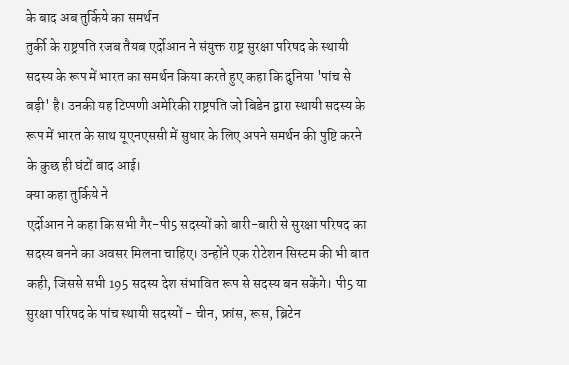के बाद अब तुर्किये का समर्थन
तुर्की के राष्ट्रपति रजब तैयब एर्दोआन ने संयुक्त राष्ट्र सुरक्षा परिषद के स्थायी सदस्य के रूप में भारत का समर्थन किया करते हुए कहा कि दुनिया 'पांच से बड़ी' है। उनकी यह टिप्पणी अमेरिकी राष्ट्रपति जो बिडेन द्वारा स्थायी सदस्य के रूप में भारत के साथ यूएनएससी में सुधार के लिए अपने समर्थन की पुष्टि करने के कुछ ही घंटों बाद आई।
क्या कहा तुर्किये ने
एर्दोआन ने कहा कि सभी गैर-पी5 सदस्यों को बारी-बारी से सुरक्षा परिषद का सदस्य बनने का अवसर मिलना चाहिए। उन्होंने एक रोटेशन सिस्टम की भी बात कही, जिससे सभी 195 सदस्य देश संभावित रूप से सदस्य बन सकेंगे। पी5 या सुरक्षा परिषद के पांच स्थायी सदस्यों - चीन, फ्रांस, रूस, ब्रिटेन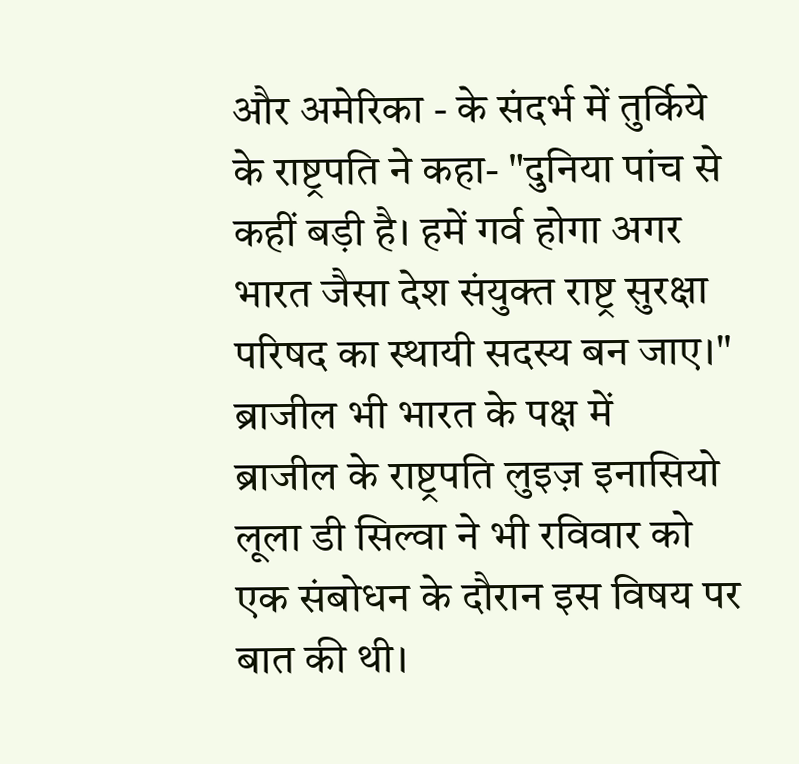और अमेरिका - के संदर्भ में तुर्किये के राष्ट्रपति ने कहा- "दुनिया पांच से कहीं बड़ी है। हमें गर्व होगा अगर भारत जैसा देश संयुक्त राष्ट्र सुरक्षा परिषद का स्थायी सदस्य बन जाए।"
ब्राजील भी भारत के पक्ष में
ब्राजील के राष्ट्रपति लुइज़ इनासियो लूला डी सिल्वा ने भी रविवार को एक संबोधन के दौरान इस विषय पर बात की थी।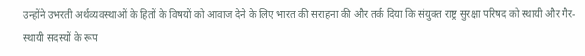उन्होंने उभरती अर्थव्यवस्थाओं के हितों के विषयों को आवाज देने के लिए भारत की सराहना की और तर्क दिया कि संयुक्त राष्ट्र सुरक्षा परिषद को स्थायी और गैर-स्थायी सदस्यों के रूप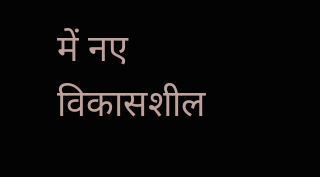में नए विकासशील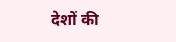देशों की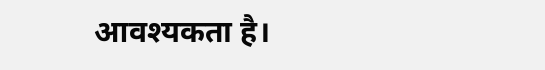आवश्यकता है।